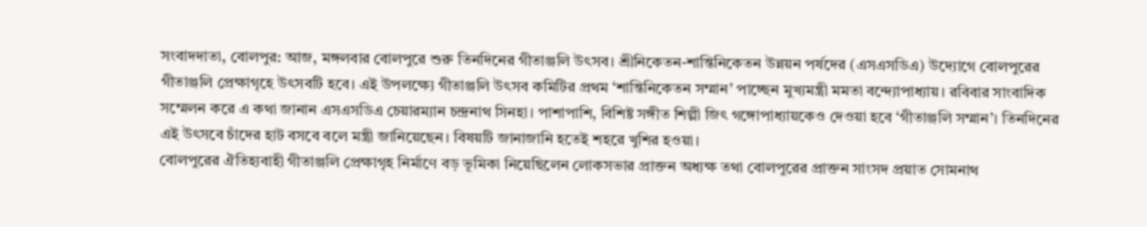সংবাদদাতা, বোলপুর: আজ, মঙ্গলবার বোলপুরে শুরু তিনদিনের গীতাঞ্জলি উৎসব। শ্রীনিকেতন-শান্তিনিকেতন উন্নয়ন পর্ষদের (এসএসডিএ) উদ্যোগে বোলপুরের গীতাঞ্জলি প্রেক্ষাগৃহে উৎসবটি হবে। এই উপলক্ষ্যে গীতাঞ্জলি উৎসব কমিটির প্রথম ‘শান্তিনিকেতন সম্মান’ পাচ্ছেন মুখ্যমন্ত্রী মমতা বন্দ্যোপাধ্যায়। রবিবার সাংবাদিক সম্মেলন করে এ কথা জানান এসএসডিএ চেয়ারম্যান চন্দ্রনাথ সিনহা। পাশাপাশি, বিশিষ্ট সঙ্গীত শিল্পী জিৎ গঙ্গোপাধ্যায়কেও দেওয়া হবে ‘গীতাঞ্জলি সম্মান’। তিনদিনের এই উৎসবে চাঁদের হাট বসবে বলে মন্ত্রী জানিয়েছেন। বিষয়টি জানাজানি হতেই শহরে খুশির হওয়া।
বোলপুরের ঐতিহ্যবাহী গীতাঞ্জলি প্রেক্ষাগৃহ নির্মাণে বড় ভূমিকা নিয়েছিলেন লোকসভার প্রাক্তন অধ্যক্ষ তথা বোলপুরের প্রাক্তন সাংসদ প্রয়াত সোমনাথ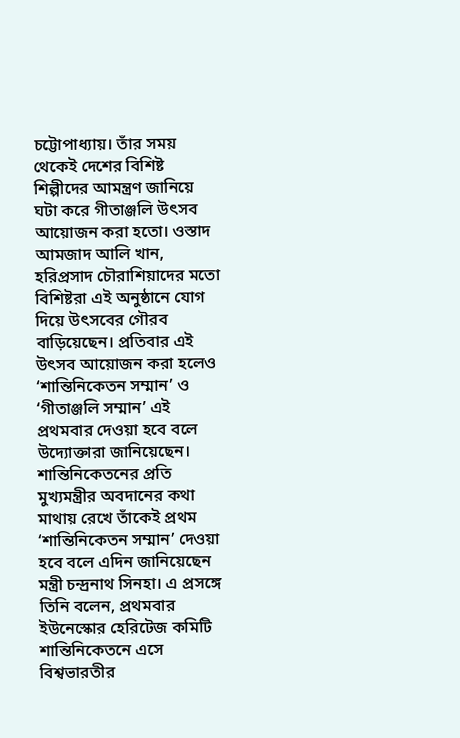চট্টোপাধ্যায়। তাঁর সময় থেকেই দেশের বিশিষ্ট শিল্পীদের আমন্ত্রণ জানিয়ে ঘটা করে গীতাঞ্জলি উৎসব আয়োজন করা হতো। ওস্তাদ আমজাদ আলি খান, হরিপ্রসাদ চৌরাশিয়াদের মতো বিশিষ্টরা এই অনুষ্ঠানে যোগ দিয়ে উৎসবের গৌরব বাড়িয়েছেন। প্রতিবার এই উৎসব আয়োজন করা হলেও ‘শান্তিনিকেতন সম্মান’ ও ‘গীতাঞ্জলি সম্মান’ এই প্রথমবার দেওয়া হবে বলে উদ্যোক্তারা জানিয়েছেন। শান্তিনিকেতনের প্রতি মুখ্যমন্ত্রীর অবদানের কথা মাথায় রেখে তাঁকেই প্রথম ‘শান্তিনিকেতন সম্মান’ দেওয়া হবে বলে এদিন জানিয়েছেন মন্ত্রী চন্দ্রনাথ সিনহা। এ প্রসঙ্গে তিনি বলেন, প্রথমবার ইউনেস্কোর হেরিটেজ কমিটি শান্তিনিকেতনে এসে বিশ্বভারতীর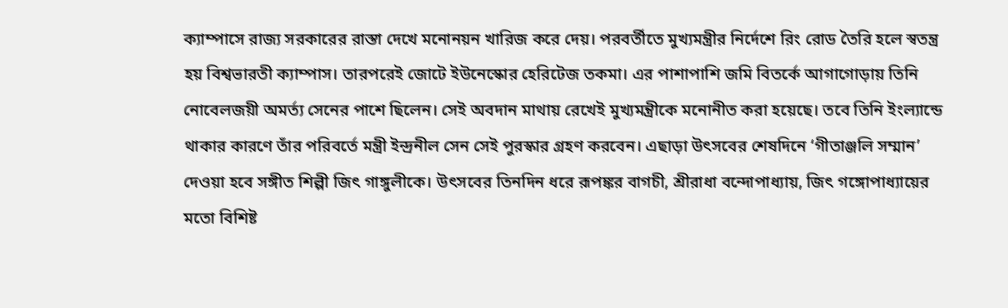ক্যাম্পাসে রাজ্য সরকারের রাস্তা দেখে মনোনয়ন খারিজ করে দেয়। পরবর্তীতে মুখ্যমন্ত্রীর নির্দেশে রিং রোড তৈরি হলে স্বতন্ত্র হয় বিশ্বভারতী ক্যাম্পাস। তারপরেই জোটে ইউনেস্কোর হেরিটেজ তকমা। এর পাশাপাশি জমি বিতর্কে আগাগোড়ায় তিনি নোবেলজয়ী অমর্ত্য সেনের পাশে ছিলেন। সেই অবদান মাথায় রেখেই মুখ্যমন্ত্রীকে মনোনীত করা হয়েছে। তবে তিনি ইংল্যান্ডে থাকার কারণে তাঁর পরিবর্তে মন্ত্রী ইন্দ্রনীল সেন সেই পুরস্কার গ্রহণ করবেন। এছাড়া উৎসবের শেষদিনে ‘গীতাঞ্জলি সম্মান’ দেওয়া হবে সঙ্গীত শিল্পী জিৎ গাঙ্গুলীকে। উৎসবের তিনদিন ধরে রূপঙ্কর বাগচী, শ্রীরাধা বন্দোপাধ্যায়, জিৎ গঙ্গোপাধ্যায়ের মতো বিশিষ্ট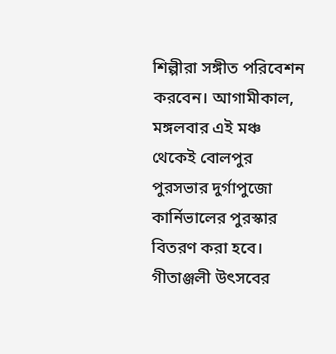শিল্পীরা সঙ্গীত পরিবেশন করবেন। আগামীকাল, মঙ্গলবার এই মঞ্চ থেকেই বোলপুর পুরসভার দুর্গাপুজো কার্নিভালের পুরস্কার বিতরণ করা হবে। গীতাঞ্জলী উৎসবের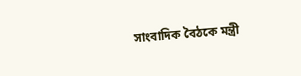সাংবাদিক বৈঠকে মন্ত্রী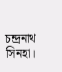চন্দ্রনাথ সিনহা।